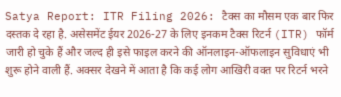Satya Report: ITR Filing 2026: टैक्स का मौसम एक बार फिर दस्तक दे रहा है. असेसमेंट ईयर 2026-27 के लिए इनकम टैक्स रिटर्न (ITR) फॉर्म जारी हो चुके हैं और जल्द ही इसे फाइल करने की ऑनलाइन-ऑफलाइन सुविधाएं भी शुरू होने वाली हैं. अक्सर देखने में आता है कि कई लोग आखिरी वक्त पर रिटर्न भरने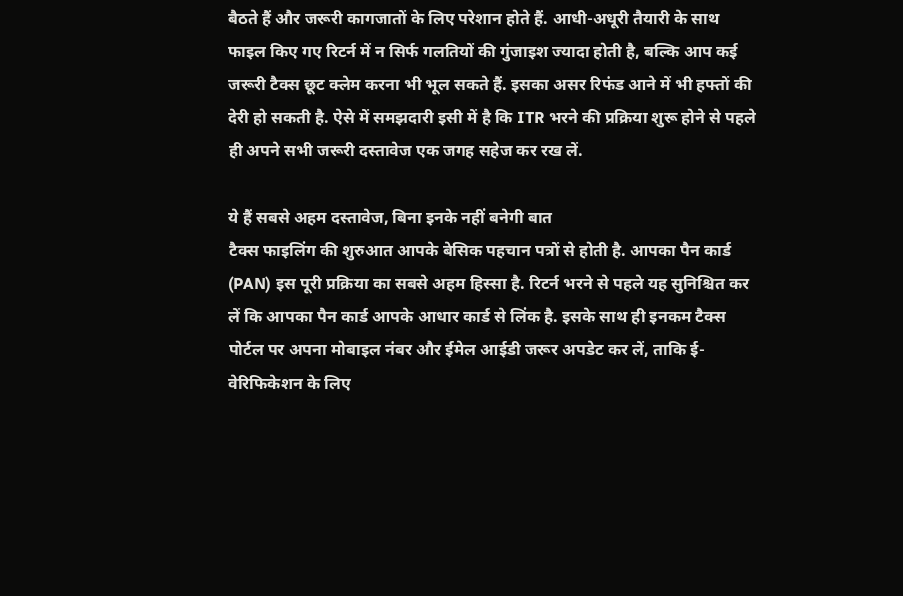बैठते हैं और जरूरी कागजातों के लिए परेशान होते हैं. आधी-अधूरी तैयारी के साथ फाइल किए गए रिटर्न में न सिर्फ गलतियों की गुंजाइश ज्यादा होती है, बल्कि आप कई जरूरी टैक्स छूट क्लेम करना भी भूल सकते हैं. इसका असर रिफंड आने में भी हफ्तों की देरी हो सकती है. ऐसे में समझदारी इसी में है कि ITR भरने की प्रक्रिया शुरू होने से पहले ही अपने सभी जरूरी दस्तावेज एक जगह सहेज कर रख लें.

ये हैं सबसे अहम दस्तावेज, बिना इनके नहीं बनेगी बात
टैक्स फाइलिंग की शुरुआत आपके बेसिक पहचान पत्रों से होती है. आपका पैन कार्ड (PAN) इस पूरी प्रक्रिया का सबसे अहम हिस्सा है. रिटर्न भरने से पहले यह सुनिश्चित कर लें कि आपका पैन कार्ड आपके आधार कार्ड से लिंक है. इसके साथ ही इनकम टैक्स पोर्टल पर अपना मोबाइल नंबर और ईमेल आईडी जरूर अपडेट कर लें, ताकि ई-वेरिफिकेशन के लिए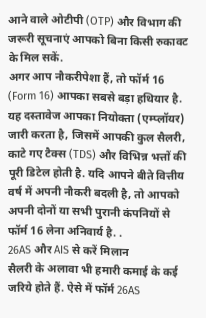आने वाले ओटीपी (OTP) और विभाग की जरूरी सूचनाएं आपको बिना किसी रुकावट के मिल सकें.
अगर आप नौकरीपेशा हैं, तो फॉर्म 16 (Form 16) आपका सबसे बड़ा हथियार है. यह दस्तावेज आपका नियोक्ता (एम्प्लॉयर) जारी करता है, जिसमें आपकी कुल सैलरी, काटे गए टैक्स (TDS) और विभिन्न भत्तों की पूरी डिटेल होती है. यदि आपने बीते वित्तीय वर्ष में अपनी नौकरी बदली है, तो आपको अपनी दोनों या सभी पुरानी कंपनियों से फॉर्म 16 लेना अनिवार्य है. .
26AS और AIS से करें मिलान
सैलरी के अलावा भी हमारी कमाई के कई जरिये होते हैं. ऐसे में फॉर्म 26AS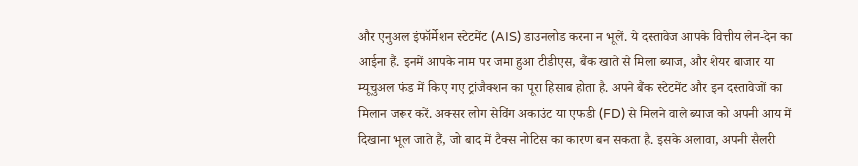और एनुअल इंफॉर्मेशन स्टेटमेंट (AIS) डाउनलोड करना न भूलें. ये दस्तावेज आपके वित्तीय लेन-देन का आईना हैं. इनमें आपके नाम पर जमा हुआ टीडीएस, बैंक खाते से मिला ब्याज, और शेयर बाजार या म्यूचुअल फंड में किए गए ट्रांजैक्शन का पूरा हिसाब होता है. अपने बैंक स्टेटमेंट और इन दस्तावेजों का मिलान जरूर करें. अक्सर लोग सेविंग अकाउंट या एफडी (FD) से मिलने वाले ब्याज को अपनी आय में दिखाना भूल जाते हैं, जो बाद में टैक्स नोटिस का कारण बन सकता है. इसके अलावा, अपनी सैलरी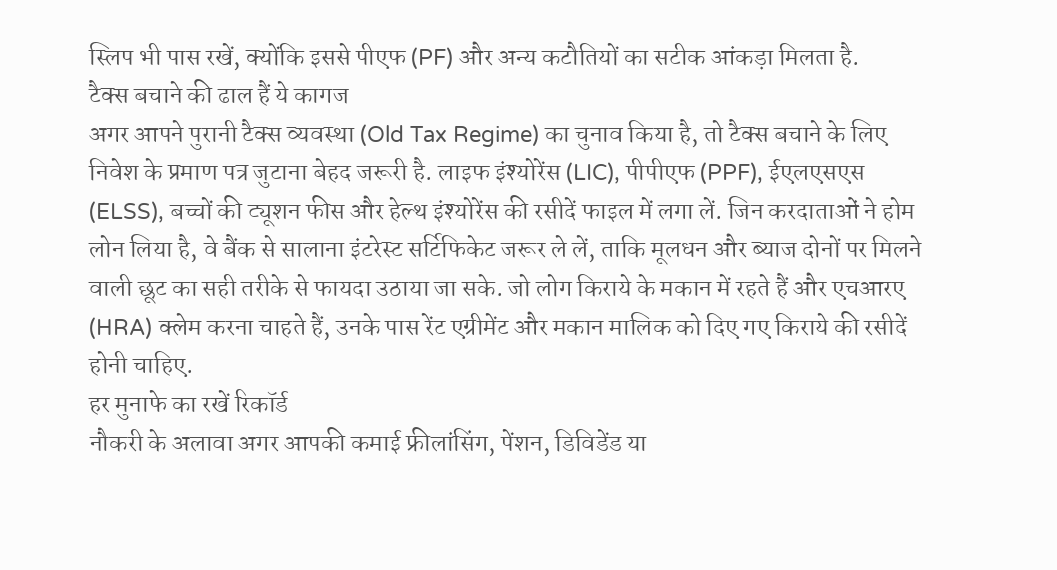स्लिप भी पास रखें, क्योंकि इससे पीएफ (PF) और अन्य कटौतियों का सटीक आंकड़ा मिलता है.
टैक्स बचाने की ढाल हैं ये कागज
अगर आपने पुरानी टैक्स व्यवस्था (Old Tax Regime) का चुनाव किया है, तो टैक्स बचाने के लिए निवेश के प्रमाण पत्र जुटाना बेहद जरूरी है. लाइफ इंश्योरेंस (LIC), पीपीएफ (PPF), ईएलएसएस (ELSS), बच्चों की ट्यूशन फीस और हेल्थ इंश्योरेंस की रसीदें फाइल में लगा लें. जिन करदाताओं ने होम लोन लिया है, वे बैंक से सालाना इंटरेस्ट सर्टिफिकेट जरूर ले लें, ताकि मूलधन और ब्याज दोनों पर मिलने वाली छूट का सही तरीके से फायदा उठाया जा सके. जो लोग किराये के मकान में रहते हैं और एचआरए (HRA) क्लेम करना चाहते हैं, उनके पास रेंट एग्रीमेंट और मकान मालिक को दिए गए किराये की रसीदें होनी चाहिए.
हर मुनाफे का रखें रिकॉर्ड
नौकरी के अलावा अगर आपकी कमाई फ्रीलांसिंग, पेंशन, डिविडेंड या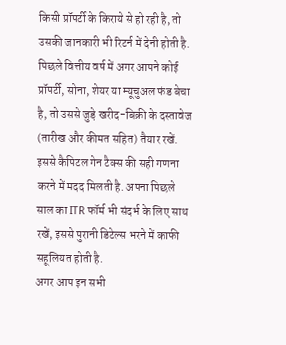किसी प्रॉपर्टी के किराये से हो रही है, तो उसकी जानकारी भी रिटर्न में देनी होती है. पिछले वित्तीय वर्ष में अगर आपने कोई प्रॉपर्टी, सोना, शेयर या म्यूचुअल फंड बेचा है, तो उससे जुड़े खरीद-बिक्री के दस्तावेज (तारीख और कीमत सहित) तैयार रखें. इससे कैपिटल गेन टैक्स की सही गणना करने में मदद मिलती है. अपना पिछले साल का ITR फॉर्म भी संदर्भ के लिए साथ रखें, इससे पुरानी डिटेल्स भरने में काफी सहूलियत होती है.
अगर आप इन सभी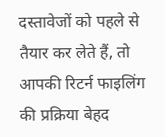दस्तावेजों को पहले से तैयार कर लेते हैं, तो आपकी रिटर्न फाइलिंग की प्रक्रिया बेहद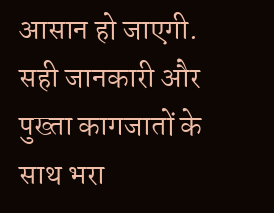आसान हो जाएगी. सही जानकारी और पुख्ता कागजातों के साथ भरा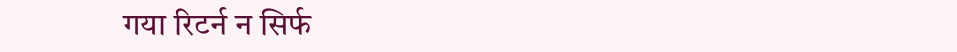गया रिटर्न न सिर्फ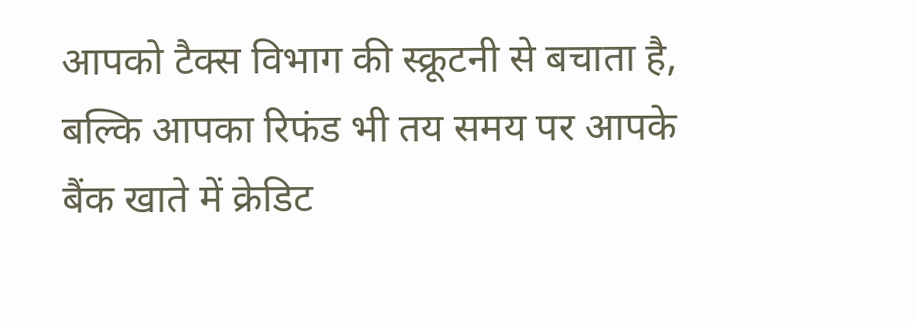आपको टैक्स विभाग की स्क्रूटनी से बचाता है, बल्कि आपका रिफंड भी तय समय पर आपके बैंक खाते में क्रेडिट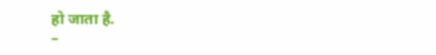हो जाता है.
–